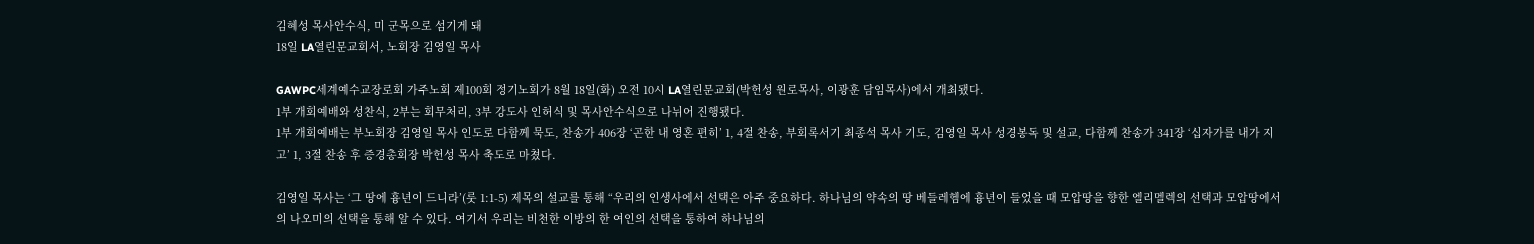김혜성 목사안수식, 미 군목으로 섬기게 돼
18일 LA열린문교회서, 노회장 김영일 목사

GAWPC세계예수교장로회 가주노회 제100회 정기노회가 8월 18일(화) 오전 10시 LA열린문교회(박헌성 원로목사, 이광훈 담임목사)에서 개최됐다.
1부 개회예배와 성찬식, 2부는 회무처리, 3부 강도사 인허식 및 목사안수식으로 나뉘어 진행됐다.
1부 개회예배는 부노회장 김영일 목사 인도로 다함께 묵도, 찬송가 406장 ‘곤한 내 영혼 편히’ 1, 4절 찬송, 부회록서기 최종석 목사 기도, 김영일 목사 성경봉독 및 설교, 다함께 찬송가 341장 ‘십자가를 내가 지고’ 1, 3절 찬송 후 증경총회장 박헌성 목사 축도로 마쳤다.

김영일 목사는 ‘그 땅에 흉년이 드니라’(룻 1:1-5) 제목의 설교를 통해 “우리의 인생사에서 선택은 아주 중요하다. 하나님의 약속의 땅 베들레헴에 흉년이 들었을 때 모압땅을 향한 엘리멜렉의 선택과 모압땅에서의 나오미의 선택을 통해 알 수 있다. 여기서 우리는 비천한 이방의 한 여인의 선택을 통하여 하나님의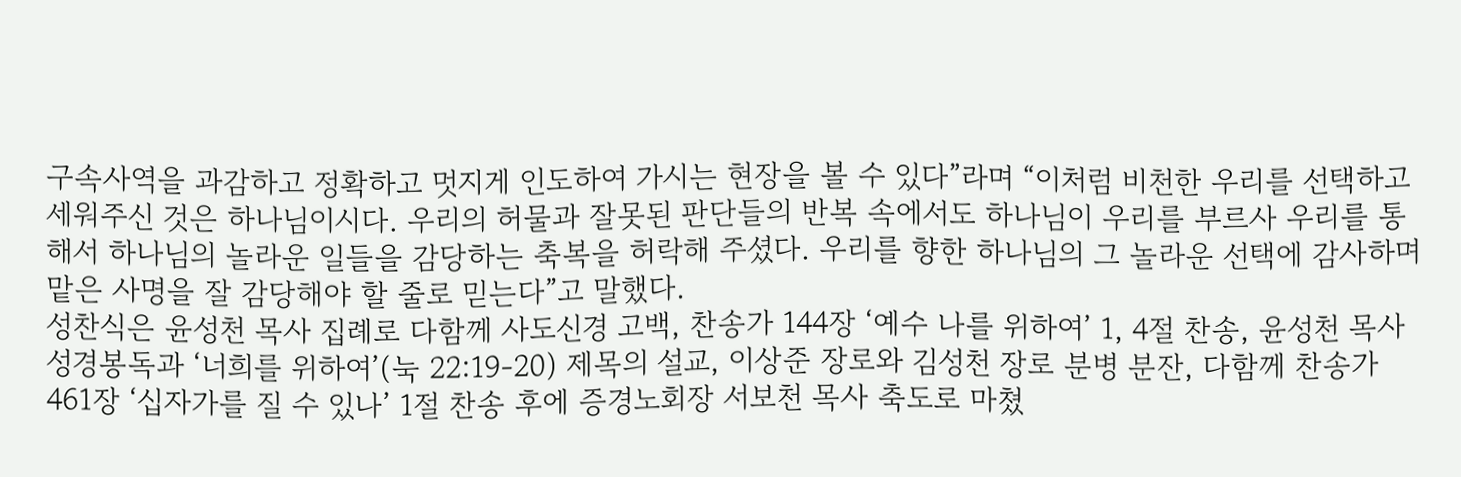구속사역을 과감하고 정확하고 멋지게 인도하여 가시는 현장을 볼 수 있다”라며 “이처럼 비천한 우리를 선택하고 세워주신 것은 하나님이시다. 우리의 허물과 잘못된 판단들의 반복 속에서도 하나님이 우리를 부르사 우리를 통해서 하나님의 놀라운 일들을 감당하는 축복을 허락해 주셨다. 우리를 향한 하나님의 그 놀라운 선택에 감사하며 맡은 사명을 잘 감당해야 할 줄로 믿는다”고 말했다.
성찬식은 윤성천 목사 집례로 다함께 사도신경 고백, 찬송가 144장 ‘예수 나를 위하여’ 1, 4절 찬송, 윤성천 목사 성경봉독과 ‘너희를 위하여’(눅 22:19-20) 제목의 설교, 이상준 장로와 김성천 장로 분병 분잔, 다함께 찬송가 461장 ‘십자가를 질 수 있나’ 1절 찬송 후에 증경노회장 서보천 목사 축도로 마쳤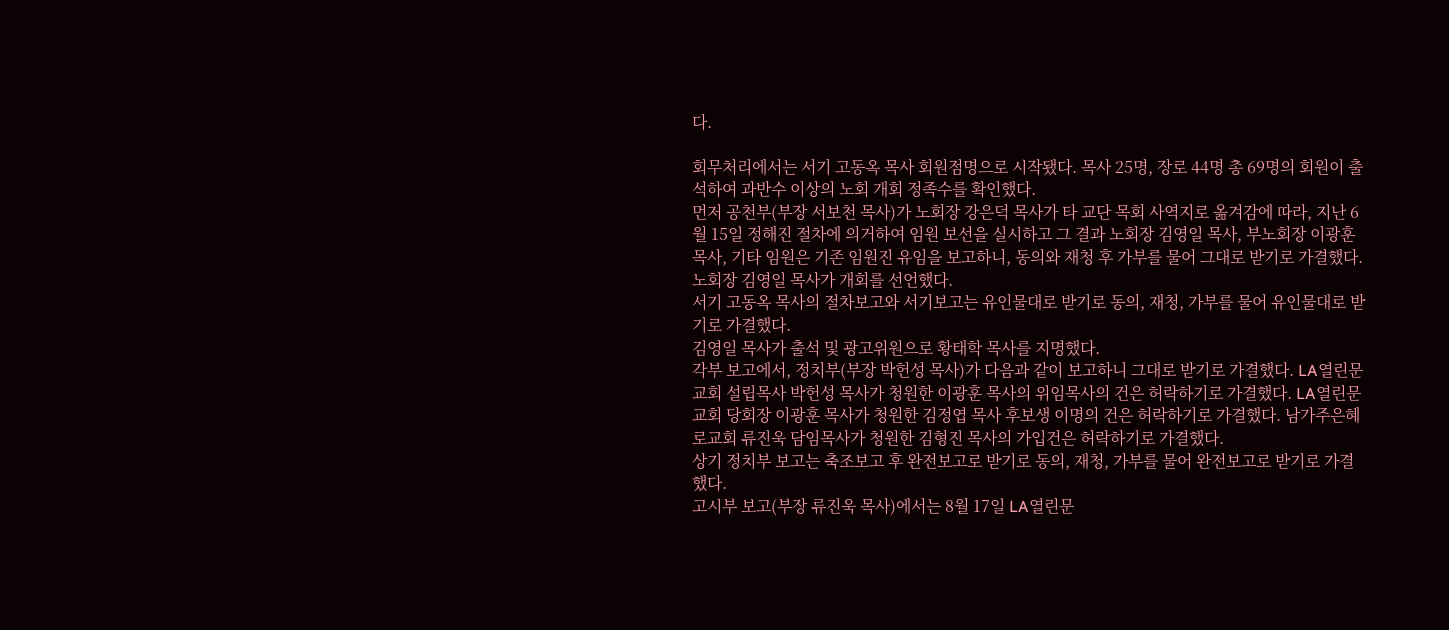다.

회무처리에서는 서기 고동옥 목사 회원점명으로 시작됐다. 목사 25명, 장로 44명 총 69명의 회원이 출석하여 과반수 이상의 노회 개회 정족수를 확인했다.
먼저 공천부(부장 서보천 목사)가 노회장 강은덕 목사가 타 교단 목회 사역지로 옮겨감에 따라, 지난 6월 15일 정해진 절차에 의거하여 임원 보선을 실시하고 그 결과 노회장 김영일 목사, 부노회장 이광훈 목사, 기타 임원은 기존 임원진 유임을 보고하니, 동의와 재청 후 가부를 물어 그대로 받기로 가결했다.
노회장 김영일 목사가 개회를 선언했다.
서기 고동옥 목사의 절차보고와 서기보고는 유인물대로 받기로 동의, 재청, 가부를 물어 유인물대로 받기로 가결했다.
김영일 목사가 출석 및 광고위원으로 황태학 목사를 지명했다.
각부 보고에서, 정치부(부장 박헌성 목사)가 다음과 같이 보고하니 그대로 받기로 가결했다. LA열린문교회 설립목사 박헌성 목사가 청원한 이광훈 목사의 위임목사의 건은 허락하기로 가결했다. LA열린문교회 당회장 이광훈 목사가 청원한 김정엽 목사 후보생 이명의 건은 허락하기로 가결했다. 남가주은혜로교회 류진욱 담임목사가 청원한 김형진 목사의 가입건은 허락하기로 가결했다.
상기 정치부 보고는 축조보고 후 완전보고로 받기로 동의, 재청, 가부를 물어 완전보고로 받기로 가결했다.
고시부 보고(부장 류진욱 목사)에서는 8월 17일 LA열린문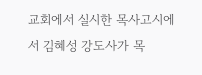교회에서 실시한 목사고시에서 김혜성 강도사가 목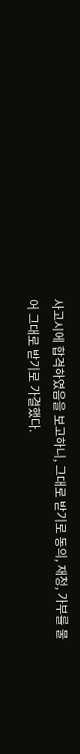사고시에 합격하였음을 보고하니, 그대로 받기로 동의, 재청, 가부를 물어 그대로 받기로 가결했다.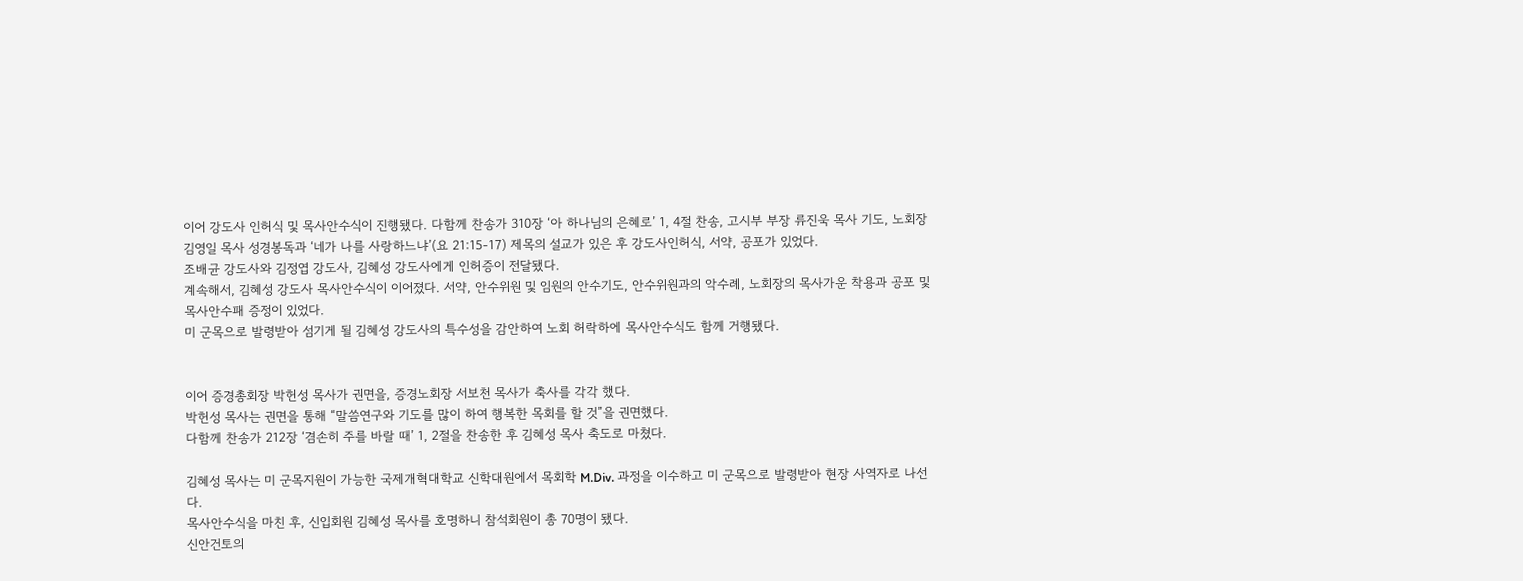이어 강도사 인허식 및 목사안수식이 진행됐다. 다함께 찬송가 310장 ‘아 하나님의 은혜로’ 1, 4절 찬송, 고시부 부장 류진욱 목사 기도, 노회장 김영일 목사 성경봉독과 ‘네가 나를 사랑하느냐’(요 21:15-17) 제목의 설교가 있은 후 강도사인허식, 서약, 공포가 있었다.
조배균 강도사와 김정엽 강도사, 김혜성 강도사에게 인허증이 전달됐다.
계속해서, 김혜성 강도사 목사안수식이 이어졌다. 서약, 안수위원 및 임원의 안수기도, 안수위원과의 악수례, 노회장의 목사가운 착용과 공포 및 목사안수패 증정이 있었다.
미 군목으로 발령받아 섬기게 될 김혜성 강도사의 특수성을 감안하여 노회 허락하에 목사안수식도 함께 거행됐다.


이어 증경총회장 박헌성 목사가 권면을, 증경노회장 서보천 목사가 축사를 각각 했다.
박헌성 목사는 권면을 통해 “말씀연구와 기도를 많이 하여 행복한 목회를 할 것”을 권면했다.
다함께 찬송가 212장 ‘겸손히 주를 바랄 때’ 1, 2절을 찬송한 후 김혜성 목사 축도로 마쳤다.

김혜성 목사는 미 군목지원이 가능한 국제개혁대학교 신학대원에서 목회학 M.Div. 과정을 이수하고 미 군목으로 발령받아 현장 사역자로 나선다.
목사안수식을 마친 후, 신입회원 김혜성 목사를 호명하니 참석회원이 총 70명이 됐다.
신안건토의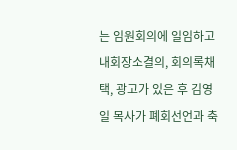는 임원회의에 일임하고 내회장소결의, 회의록채택, 광고가 있은 후 김영일 목사가 폐회선언과 축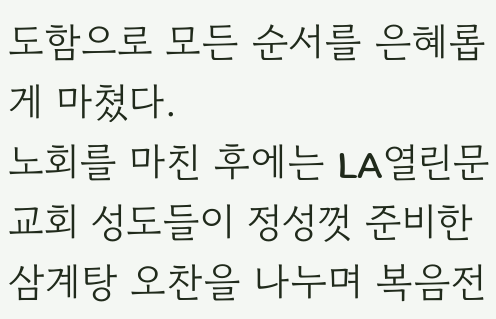도함으로 모든 순서를 은혜롭게 마쳤다.
노회를 마친 후에는 LA열린문교회 성도들이 정성껏 준비한 삼계탕 오찬을 나누며 복음전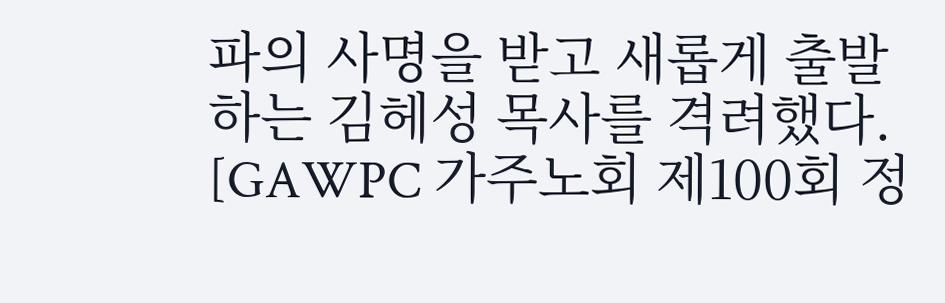파의 사명을 받고 새롭게 출발하는 김헤성 목사를 격려했다.
[GAWPC 가주노회 제100회 정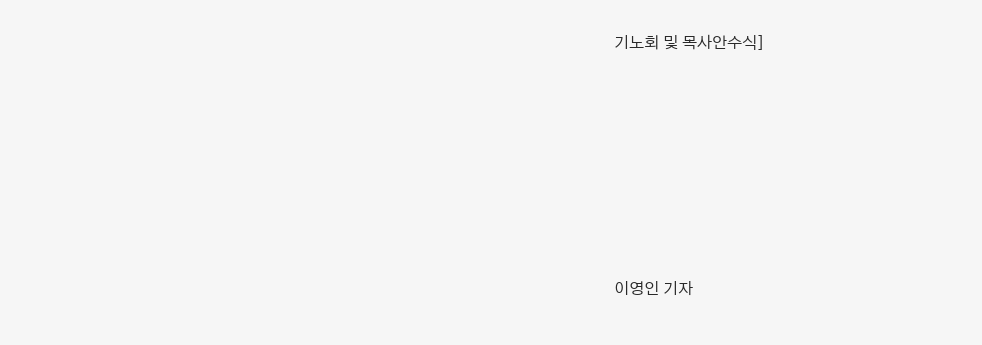기노회 및 목사안수식]







이영인 기자